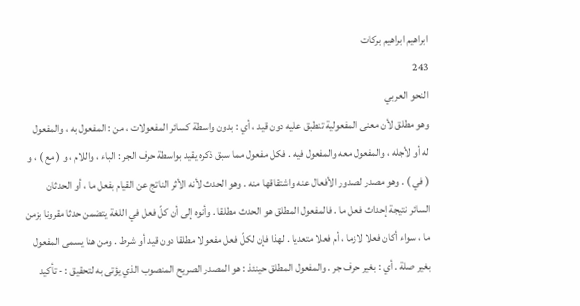ابراهيم ابراهيم بركات
243
النحو العربي
وهو مطلق لأن معنى المفعولية تنطبق عليه دون قيد ، أي : بدون واسطة كسائر المفعولات ، من : المفعول به ، والمفعول له أو لأجله ، والمفعول معه والمفعول فيه . فكل مفعول مما سبق ذكره يقيد بواسطة حرف الجر : الباء ، واللام ، و ( مع ) ، و ( في ) . وهو مصدر لصدور الأفعال عنه واشتقاقها منه . وهو الحدث لأنه الأثر الناتج عن القيام بفعل ما ، أو الحدثان السائر نتيجة إحداث فعل ما . فالمفعول المطلق هو الحدث مطلقا . وأنوه إلى أن كلّ فعل في اللغة يتضمن حدثا مقرونا بزمن ما ، سواء أكان فعلا لازما ، أم فعلا متعديا . لهذا فإن لكلّ فعل مفعولا مطلقا دون قيد أو شرط . ومن هنا يسمى المفعول بغير صلة . أي : بغير حرف جر . والمفعول المطلق حينئذ : هو المصدر الصريح المنصوب الذي يؤتى به لتحقيق : - تأكيد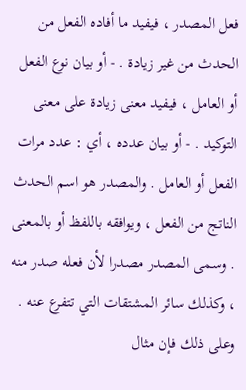فعل المصدر ، فيفيد ما أفاده الفعل من الحدث من غير زيادة . - أو بيان نوع الفعل أو العامل ، فيفيد معنى زيادة على معنى التوكيد . - أو بيان عدده ، أي : عدد مرات الفعل أو العامل . والمصدر هو اسم الحدث الناتج من الفعل ، ويوافقه باللفظ أو بالمعنى . وسمى المصدر مصدرا لأن فعله صدر منه ، وكذلك سائر المشتقات التي تتفرع عنه . وعلى ذلك فإن مثال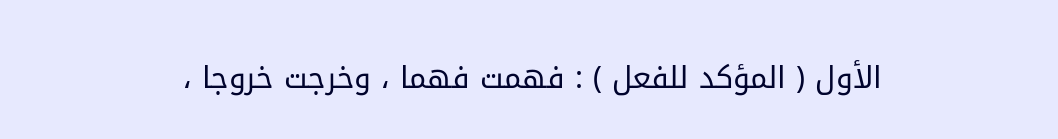الأول ( المؤكد للفعل ) : فهمت فهما ، وخرجت خروجا ،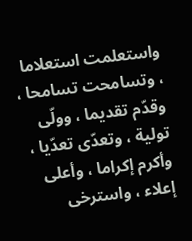واستعلمت استعلاما ، وتسامحت تسامحا ، وقدّم تقديما ، وولّى تولية ، وتعدّى تعدّيا ، وأكرم إكراما ، وأعلى إعلاء ، واسترخى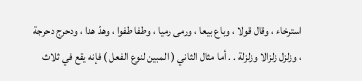استرخاء ، وقال قولا ، وباع بيعا ، ورمى رميا ، وطفا طفوا ، وهدّ هدا ، ودحرج دحرجة ، وزلزل زلزالا وزلزلة . . أما مثال الثاني ( المبين لنوع الفعل ) فإنه يقع في ثلاث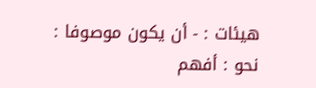هيئات : - أن يكون موصوفا : نحو : أفهم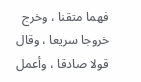فهما متقنا ، وخرج خروجا سريعا ، وقال قولا صادقا ، وأعمل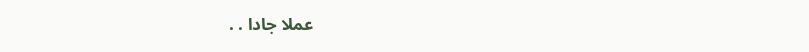عملا جادا . .